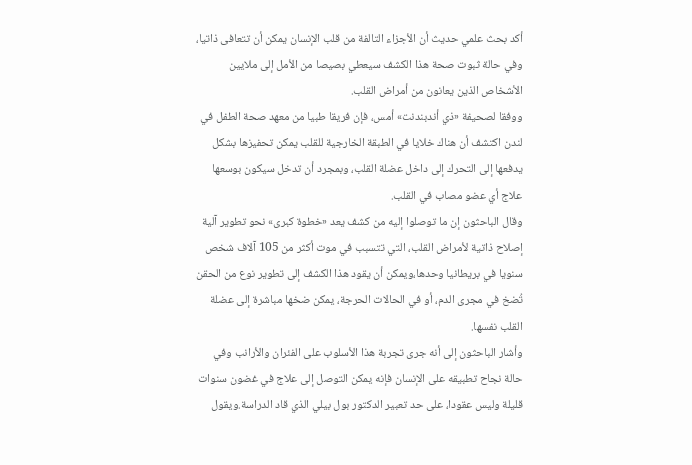أكد بحث علمي حديث أن الأجزاء التالفة من قلب الإنسان يمكن أن تتعافى ذاتيا، وفي حالة ثبوت صحة هذا الكشف سيعطي بصيصا من الأمل إلى ملايين الأشخاص الذين يعانون من أمراض القلب.
ووفقا لصحيفة «ذي أندبندنت» أمس، فإن فريقا طبيا من معهد صحة الطفل في لندن اكتشف أن هناك خلايا في الطبقة الخارجية للقلب يمكن تحفيزها بشكل يدفعها إلى التحرك إلى داخل عضلة القلب، وبمجرد أن تدخل سيكون بوسعها علاج أي عضو مصاب في القلب.
وقال الباحثون إن ما توصلوا إليه من كشف يعد «خطوة كبرى» نحو تطوير آلية إصلاح ذاتية لأمراض القلب، التي تتسبب في موت أكثر من 105 آلاف شخص سنويا في بريطانيا وحدها،ويمكن أن يقود هذا الكشف إلى تطوير نوع من الحقن تُضخ في مجرى الدم، أو في الحالات الحرجة، يمكن ضخها مباشرة إلى عضلة القلب نفسها.
وأشار الباحثون إلى أنه جرى تجربة هذا الأسلوب على الفئران والأرانب وفي حالة نجاح تطبيقه على الإنسان فإنه يمكن التوصل إلى علاج في غضون سنوات قليلة وليس عقودا، على حد تعبير الدكتور بول بيلي الذي قاد الدراسة.ويقول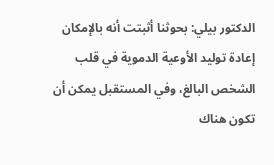الدكتور بيلي: بحوثنا أثبتت أنه بالإمكان إعادة توليد الأوعية الدموية في قلب الشخص البالغ، وفي المستقبل يمكن أن تكون هناك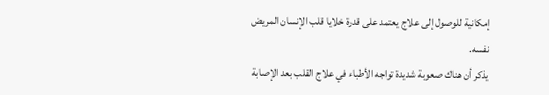إمكانية للوصول إلى علاج يعتمد على قدرة خلايا قلب الإنسان المريض نفسه.
يذكر أن هناك صعوبة شديدة تواجه الأطباء في علاج القلب بعد الإصابة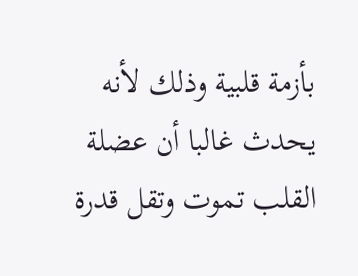بأزمة قلبية وذلك لأنه يحدث غالبا أن عضلة القلب تموت وتقل قدرة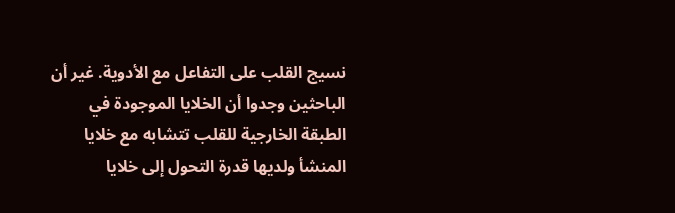نسيج القلب على التفاعل مع الأدوية. غير أن الباحثين وجدوا أن الخلايا الموجودة في الطبقة الخارجية للقلب تتشابه مع خلايا المنشأ ولديها قدرة التحول إلى خلايا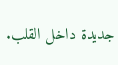جديدة داخل القلب.